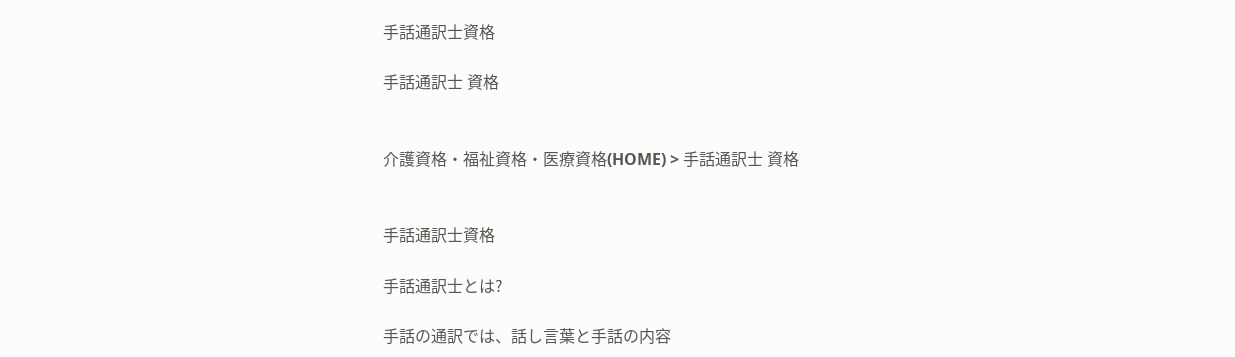手話通訳士資格

手話通訳士 資格


介護資格・福祉資格・医療資格(HOME) > 手話通訳士 資格


手話通訳士資格

手話通訳士とは?

手話の通訳では、話し言葉と手話の内容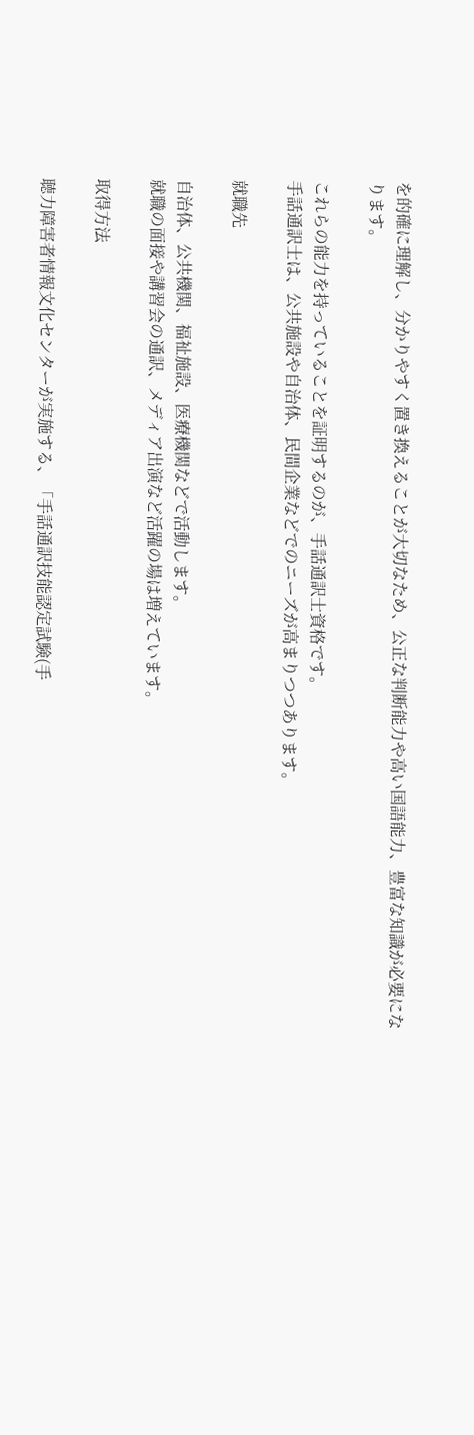を的確に理解し、分かりやすく置き換えることが大切なため、公正な判断能力や高い国語能力、豊富な知識が必要になります。

これらの能力を持っていることを証明するのが、手話通訳士資格です。
手話通訳士は、公共施設や自治体、民間企業などでのニーズが高まりつつあります。

就職先

自治体、公共機関、福祉施設、医療機関などで活動します。
就職の面接や講習会の通訳、メディア出演など活躍の場は増えています。

取得方法

聴力障害者情報文化センターが実施する、「手話通訳技能認定試験(手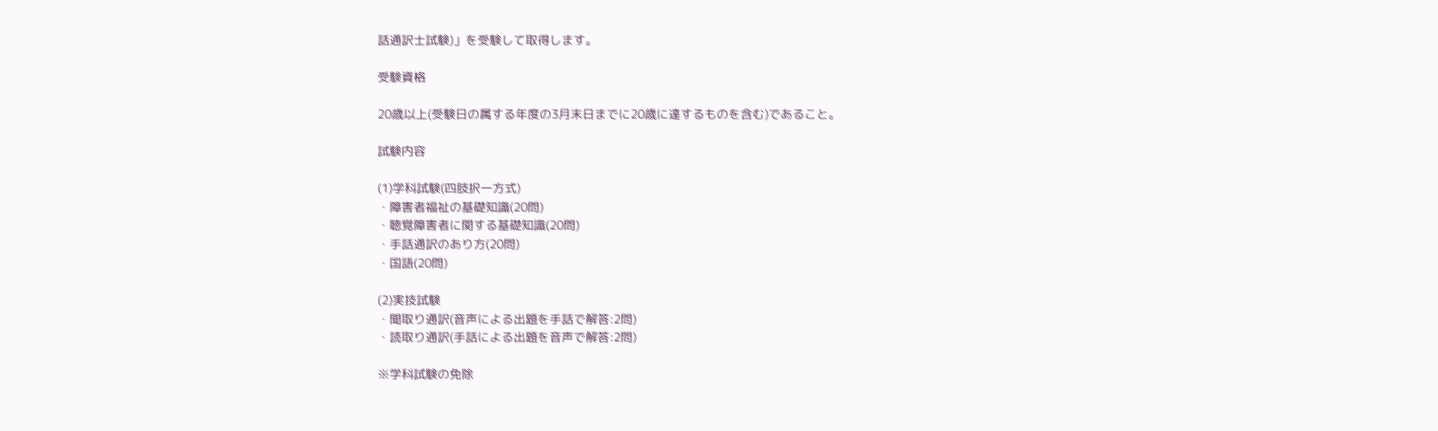話通訳士試験)」を受験して取得します。

受験資格

20歳以上(受験日の属する年度の3月末日までに20歳に達するものを含む)であること。

試験内容

(1)学科試験(四肢択一方式)
・障害者福祉の基礎知識(20問)
・聴覚障害者に関する基礎知識(20問)
・手話通訳のあり方(20問)
・国語(20問)

(2)実技試験
・聞取り通訳(音声による出題を手話で解答:2問)
・読取り通訳(手話による出題を音声で解答:2問)

※学科試験の免除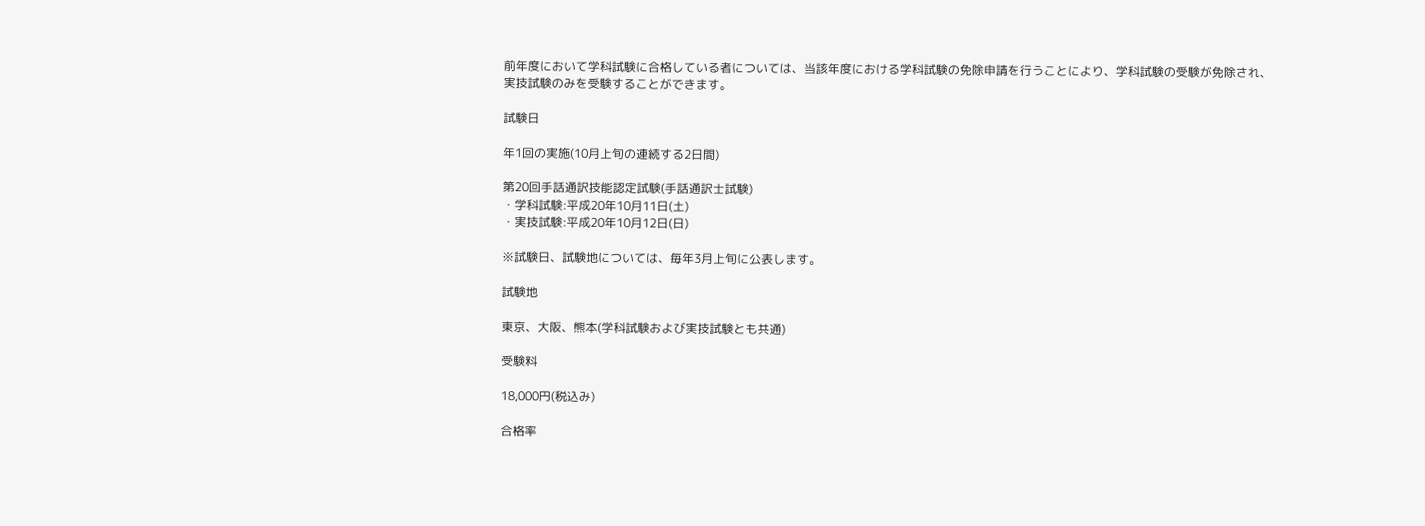前年度において学科試験に合格している者については、当該年度における学科試験の免除申請を行うことにより、学科試験の受験が免除され、 実技試験のみを受験することができます。

試験日

年1回の実施(10月上旬の連続する2日間)

第20回手話通訳技能認定試験(手話通訳士試験)
・学科試験:平成20年10月11日(土)
・実技試験:平成20年10月12日(日)

※試験日、試験地については、毎年3月上旬に公表します。

試験地

東京、大阪、熊本(学科試験および実技試験とも共通)

受験料

18,000円(税込み)

合格率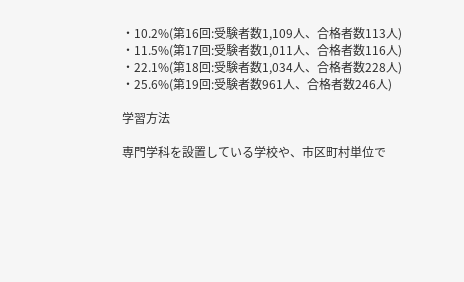・10.2%(第16回:受験者数1,109人、合格者数113人)
・11.5%(第17回:受験者数1,011人、合格者数116人)
・22.1%(第18回:受験者数1,034人、合格者数228人)
・25.6%(第19回:受験者数961人、合格者数246人)

学習方法

専門学科を設置している学校や、市区町村単位で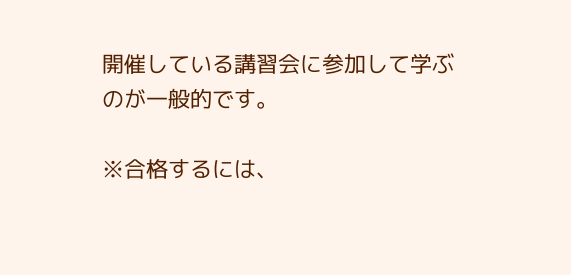開催している講習会に参加して学ぶのが一般的です。

※合格するには、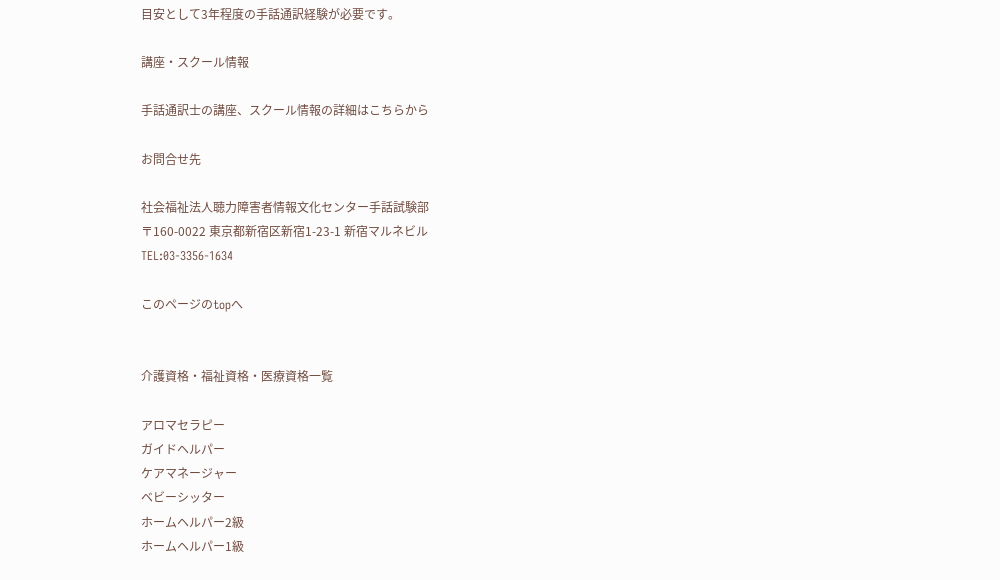目安として3年程度の手話通訳経験が必要です。

講座・スクール情報

手話通訳士の講座、スクール情報の詳細はこちらから

お問合せ先

社会福祉法人聴力障害者情報文化センター手話試験部
〒160-0022 東京都新宿区新宿1-23-1 新宿マルネビル
TEL:03-3356-1634

このページのtopへ


介護資格・福祉資格・医療資格一覧

アロマセラピー
ガイドヘルパー
ケアマネージャー
ベビーシッター
ホームヘルパー2級
ホームヘルパー1級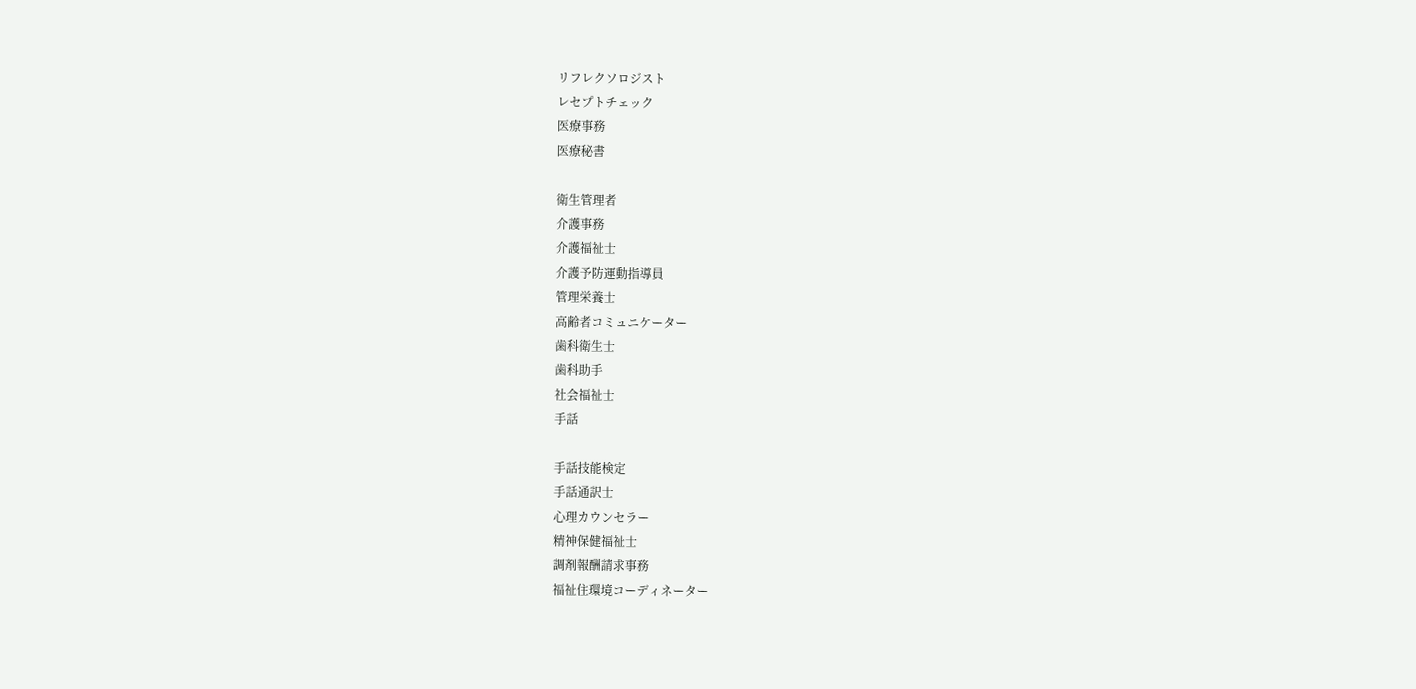リフレクソロジスト
レセプトチェック
医療事務
医療秘書

衛生管理者
介護事務
介護福祉士
介護予防運動指導員
管理栄養士
高齢者コミュニケーター
歯科衛生士
歯科助手
社会福祉士
手話

手話技能検定
手話通訳士
心理カウンセラー
精神保健福祉士
調剤報酬請求事務
福祉住環境コーディネーター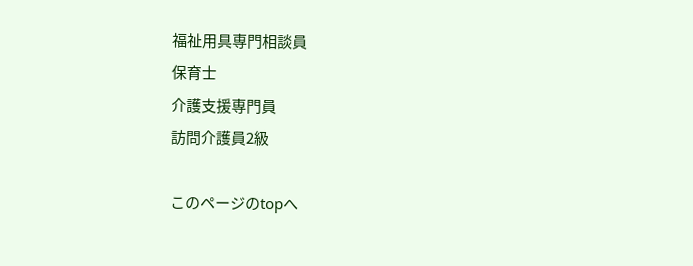福祉用具専門相談員
保育士
介護支援専門員
訪問介護員2級

このページのtopへ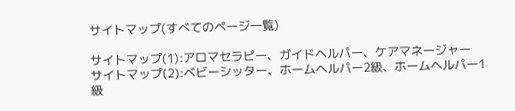サイトマップ(すべてのページ一覧)

サイトマップ(1):アロマセラピー、ガイドヘルパー、ケアマネージャー
サイトマップ(2):ベビーシッター、ホームヘルパー2級、ホームヘルパー1級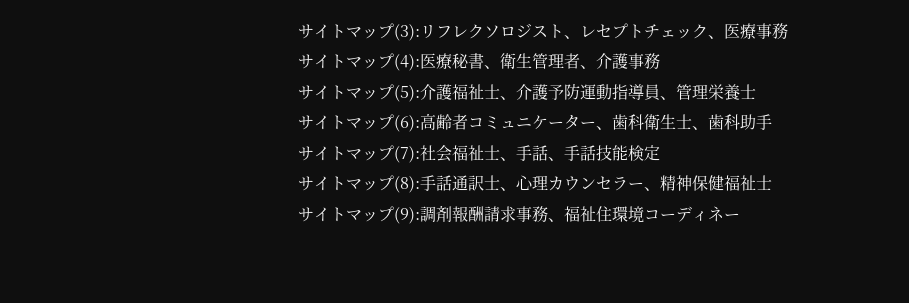サイトマップ(3):リフレクソロジスト、レセプトチェック、医療事務
サイトマップ(4):医療秘書、衛生管理者、介護事務
サイトマップ(5):介護福祉士、介護予防運動指導員、管理栄養士
サイトマップ(6):高齢者コミュニケーター、歯科衛生士、歯科助手
サイトマップ(7):社会福祉士、手話、手話技能検定
サイトマップ(8):手話通訳士、心理カウンセラー、精神保健福祉士
サイトマップ(9):調剤報酬請求事務、福祉住環境コーディネー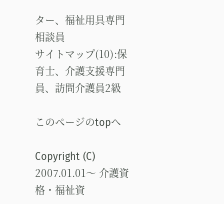ター、福祉用具専門相談員
サイトマップ(10):保育士、介護支援専門員、訪問介護員2級

このページのtopへ

Copyright (C) 2007.01.01〜 介護資格・福祉資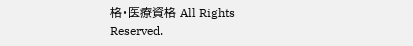格・医療資格 All Rights Reserved.